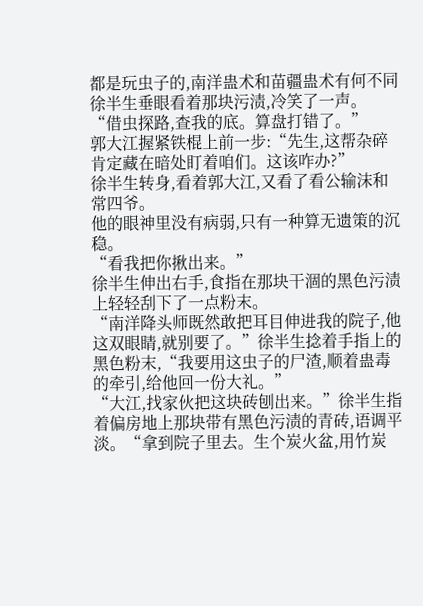都是玩虫子的,南洋蛊术和苗疆蛊术有何不同
徐半生垂眼看着那块污渍,冷笑了一声。
“借虫探路,查我的底。算盘打错了。”
郭大江握紧铁棍上前一步:“先生,这帮杂碎肯定藏在暗处盯着咱们。这该咋办?”
徐半生转身,看着郭大江,又看了看公输沫和常四爷。
他的眼神里没有病弱,只有一种算无遗策的沉稳。
“看我把你揪出来。”
徐半生伸出右手,食指在那块干涸的黑色污渍上轻轻刮下了一点粉末。
“南洋降头师既然敢把耳目伸进我的院子,他这双眼睛,就别要了。”徐半生捻着手指上的黑色粉末,“我要用这虫子的尸渣,顺着蛊毒的牵引,给他回一份大礼。”
“大江,找家伙把这块砖刨出来。”徐半生指着偏房地上那块带有黑色污渍的青砖,语调平淡。“拿到院子里去。生个炭火盆,用竹炭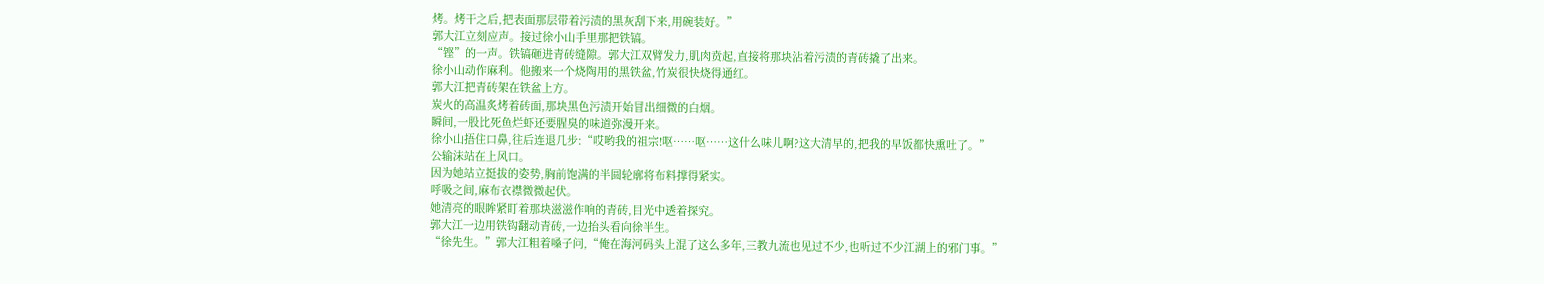烤。烤干之后,把表面那层带着污渍的黑灰刮下来,用碗装好。”
郭大江立刻应声。接过徐小山手里那把铁镐。
“铿”的一声。铁镐砸进青砖缝隙。郭大江双臂发力,肌肉贲起,直接将那块沾着污渍的青砖撬了出来。
徐小山动作麻利。他搬来一个烧陶用的黑铁盆,竹炭很快烧得通红。
郭大江把青砖架在铁盆上方。
炭火的高温炙烤着砖面,那块黑色污渍开始冒出细微的白烟。
瞬间,一股比死鱼烂虾还要腥臭的味道弥漫开来。
徐小山捂住口鼻,往后连退几步:“哎哟我的祖宗!呕……呕……这什么味儿啊?这大清早的,把我的早饭都快熏吐了。”
公输沫站在上风口。
因为她站立挺拔的姿势,胸前饱满的半圆轮廓将布料撑得紧实。
呼吸之间,麻布衣襟微微起伏。
她清亮的眼眸紧盯着那块滋滋作响的青砖,目光中透着探究。
郭大江一边用铁钩翻动青砖,一边抬头看向徐半生。
“徐先生。”郭大江粗着嗓子问,“俺在海河码头上混了这么多年,三教九流也见过不少,也听过不少江湖上的邪门事。”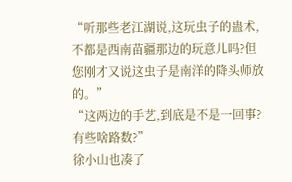“听那些老江湖说,这玩虫子的蛊术,不都是西南苗疆那边的玩意儿吗?但您刚才又说这虫子是南洋的降头师放的。”
“这两边的手艺,到底是不是一回事?有些啥路数?”
徐小山也凑了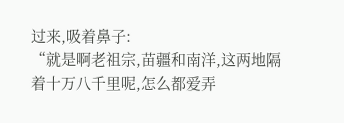过来,吸着鼻子:
“就是啊老祖宗,苗疆和南洋,这两地隔着十万八千里呢,怎么都爱弄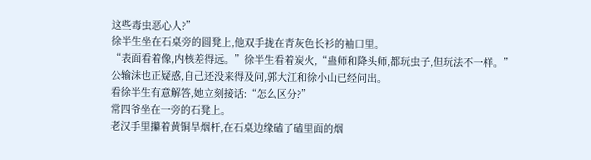这些毒虫恶心人?”
徐半生坐在石桌旁的圆凳上,他双手拢在青灰色长衫的袖口里。
“表面看着像,内核差得远。”徐半生看着炭火,“蛊师和降头师,都玩虫子,但玩法不一样。”
公输沫也正疑惑,自己还没来得及问,郭大江和徐小山已经问出。
看徐半生有意解答,她立刻接话:“怎么区分?”
常四爷坐在一旁的石凳上。
老汉手里攥着黄铜旱烟杆,在石桌边缘磕了磕里面的烟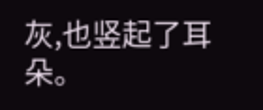灰,也竖起了耳朵。